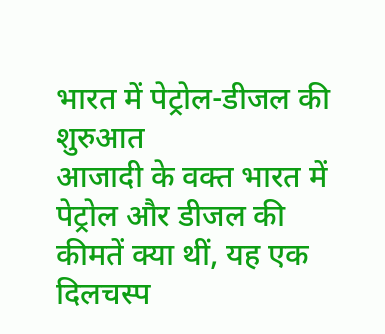भारत में पेट्रोल-डीजल की शुरुआत
आजादी के वक्त भारत में पेट्रोल और डीजल की कीमतें क्या थीं, यह एक दिलचस्प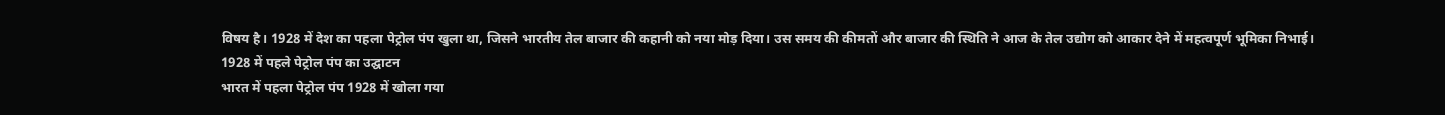विषय है। 1928 में देश का पहला पेट्रोल पंप खुला था, जिसने भारतीय तेल बाजार की कहानी को नया मोड़ दिया। उस समय की कीमतों और बाजार की स्थिति ने आज के तेल उद्योग को आकार देने में महत्वपूर्ण भूमिका निभाई।
1928 में पहले पेट्रोल पंप का उद्घाटन
भारत में पहला पेट्रोल पंप 1928 में खोला गया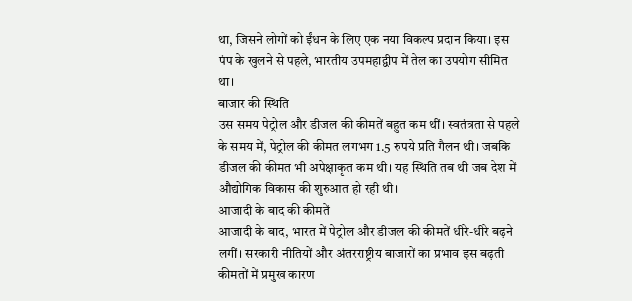था, जिसने लोगों को ईंधन के लिए एक नया विकल्प प्रदान किया। इस पंप के खुलने से पहले, भारतीय उपमहाद्वीप में तेल का उपयोग सीमित था।
बाजार की स्थिति
उस समय पेट्रोल और डीजल की कीमतें बहुत कम थीं। स्वतंत्रता से पहले के समय में, पेट्रोल की कीमत लगभग 1.5 रुपये प्रति गैलन थी। जबकि डीजल की कीमत भी अपेक्षाकृत कम थी। यह स्थिति तब थी जब देश में औद्योगिक विकास की शुरुआत हो रही थी।
आजादी के बाद की कीमतें
आजादी के बाद, भारत में पेट्रोल और डीजल की कीमतें धीरे-धीरे बढ़ने लगीं। सरकारी नीतियों और अंतरराष्ट्रीय बाजारों का प्रभाव इस बढ़ती कीमतों में प्रमुख कारण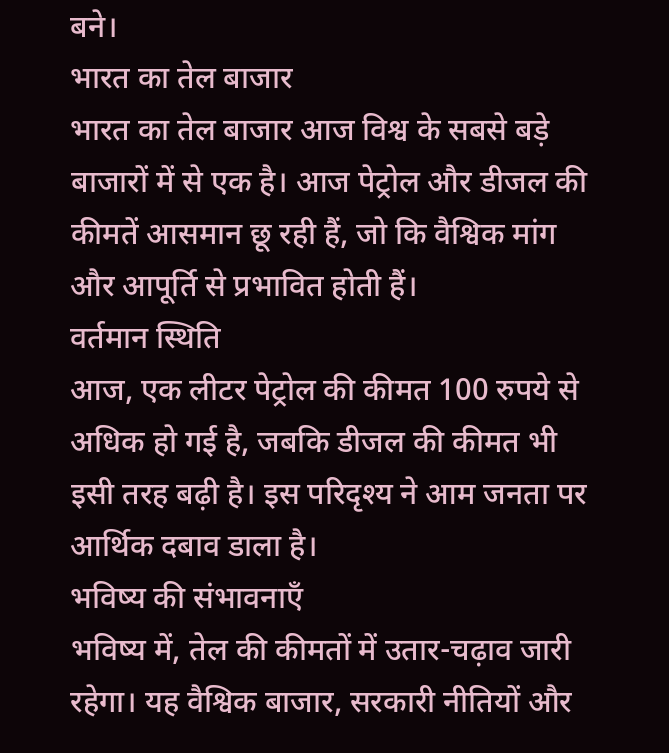बने।
भारत का तेल बाजार
भारत का तेल बाजार आज विश्व के सबसे बड़े बाजारों में से एक है। आज पेट्रोल और डीजल की कीमतें आसमान छू रही हैं, जो कि वैश्विक मांग और आपूर्ति से प्रभावित होती हैं।
वर्तमान स्थिति
आज, एक लीटर पेट्रोल की कीमत 100 रुपये से अधिक हो गई है, जबकि डीजल की कीमत भी इसी तरह बढ़ी है। इस परिदृश्य ने आम जनता पर आर्थिक दबाव डाला है।
भविष्य की संभावनाएँ
भविष्य में, तेल की कीमतों में उतार-चढ़ाव जारी रहेगा। यह वैश्विक बाजार, सरकारी नीतियों और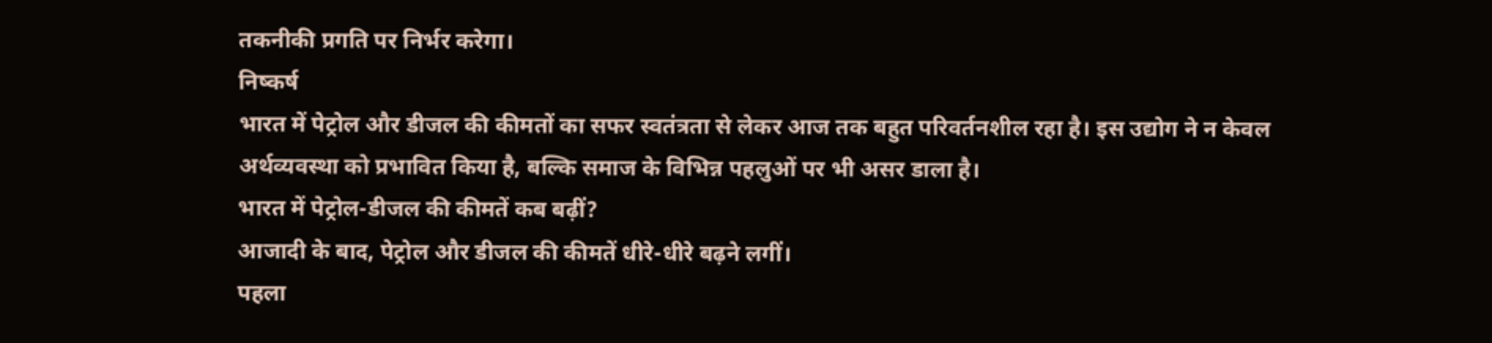तकनीकी प्रगति पर निर्भर करेगा।
निष्कर्ष
भारत में पेट्रोल और डीजल की कीमतों का सफर स्वतंत्रता से लेकर आज तक बहुत परिवर्तनशील रहा है। इस उद्योग ने न केवल अर्थव्यवस्था को प्रभावित किया है, बल्कि समाज के विभिन्न पहलुओं पर भी असर डाला है।
भारत में पेट्रोल-डीजल की कीमतें कब बढ़ीं?
आजादी के बाद, पेट्रोल और डीजल की कीमतें धीरे-धीरे बढ़ने लगीं।
पहला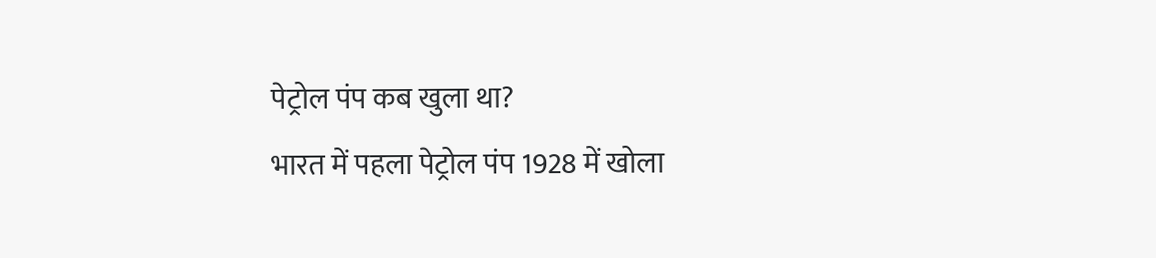पेट्रोल पंप कब खुला था?
भारत में पहला पेट्रोल पंप 1928 में खोला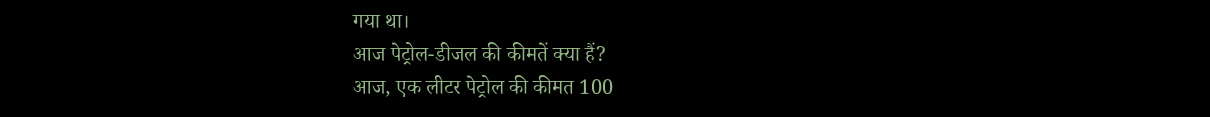गया था।
आज पेट्रोल-डीजल की कीमतें क्या हैं?
आज, एक लीटर पेट्रोल की कीमत 100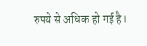रुपये से अधिक हो गई है।